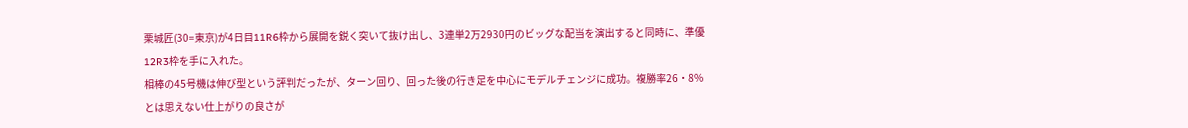栗城匠(30=東京)が4日目11R6枠から展開を鋭く突いて抜け出し、3連単2万2930円のビッグな配当を演出すると同時に、準優12R3枠を手に入れた。
相棒の45号機は伸び型という評判だったが、ターン回り、回った後の行き足を中心にモデルチェンジに成功。複勝率26・8%とは思えない仕上がりの良さが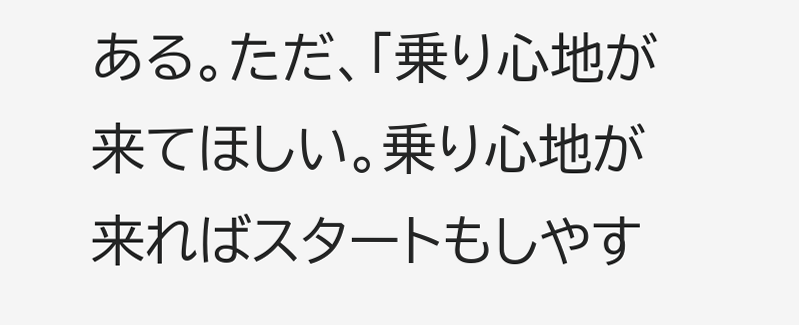ある。ただ、「乗り心地が来てほしい。乗り心地が来ればスタートもしやす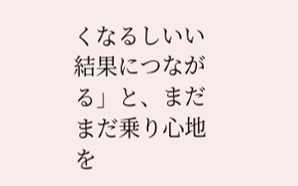くなるしいい結果につながる」と、まだまだ乗り心地を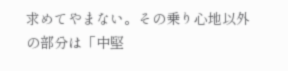求めてやまない。その乗り心地以外の部分は「中堅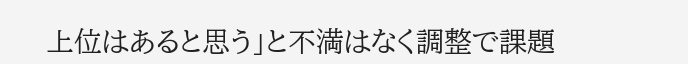上位はあると思う」と不満はなく調整で課題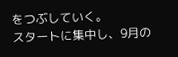をつぶしていく。
スタートに集中し、9月の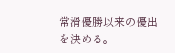常滑優勝以来の優出を決める。